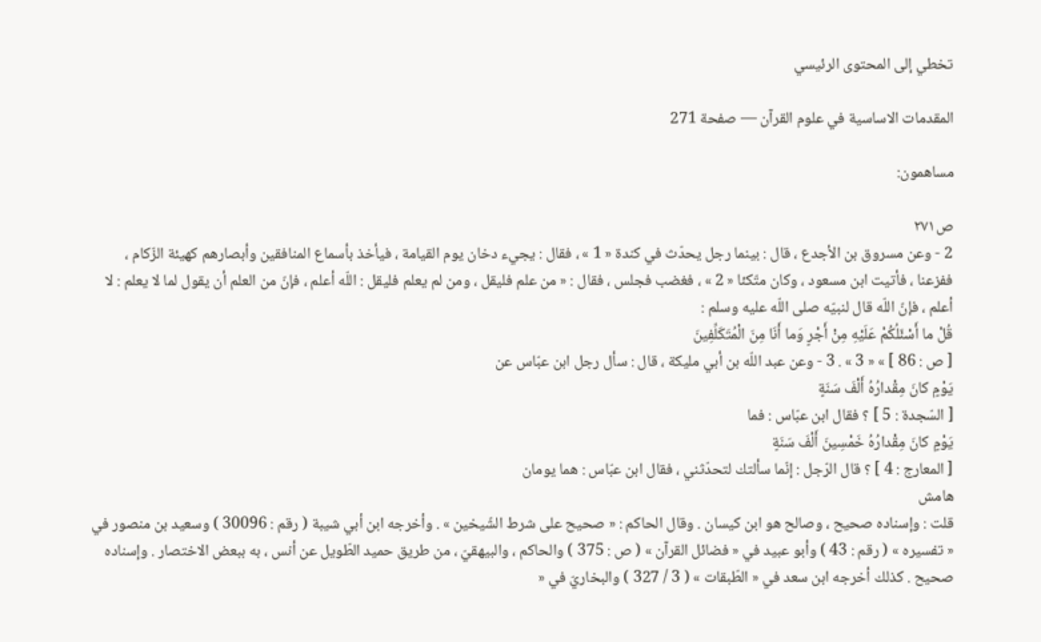تخطي إلى المحتوى الرئيسي

المقدمات الاساسية في علوم القرآن — صفحة 271

مساهمون:

ص٢٧١
2 - وعن مسروق بن الأجدع ، قال : بينما رجل يحدّث في كندة « 1 » ، فقال : يجيء دخان يوم القيامة ، فيأخذ بأسماع المنافقين وأبصارهم كهيئة الزّكام ، ففزعنا ، فأتيت ابن مسعود ، وكان متّكئا « 2 » ، فغضب فجلس ، فقال : « من علم فليقل ، ومن لم يعلم فليقل : اللّه أعلم ، فإنّ من العلم أن يقول لما لا يعلم : لا أعلم ، فإنّ اللّه قال لنبيّه صلى اللّه عليه وسلم :
قُلْ ما أَسْئَلُكُمْ عَلَيْهِ مِنْ أَجْرٍ وَما أَنَا مِنَ الْمُتَكَلِّفِينَ
[ ص : 86 ] » « 3 » . 3 - وعن عبد اللّه بن أبي مليكة ، قال : سأل رجل ابن عبّاس عن
يَوْمٍ كانَ مِقْدارُهُ أَلْفَ سَنَةٍ
[ السّجدة : 5 ] ؟ فقال ابن عبّاس : فما
يَوْمٍ كانَ مِقْدارُهُ خَمْسِينَ أَلْفَ سَنَةٍ
[ المعارج : 4 ] ؟ قال الرّجل : إنّما سألتك لتحدّثني ، فقال ابن عبّاس : هما يومان
هامش
قلت : وإسناده صحيح ، وصالح هو ابن كيسان . وقال الحاكم : « صحيح على شرط الشّيخين » . وأخرجه ابن أبي شيبة ( رقم : 30096 ) وسعيد بن منصور في « تفسيره » ( رقم : 43 ) وأبو عبيد في « فضائل القرآن » ( ص : 375 ) والحاكم ، والبيهقيّ ، من طريق حميد الطّويل عن أنس ، به ببعض الاختصار . وإسناده صحيح . كذلك أخرجه ابن سعد في « الطّبقات » ( 3 / 327 ) والبخاريّ في «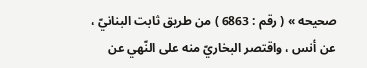صحيحه » ( رقم : 6863 ) من طريق ثابت البنانيّ ، عن أنس ، واقتصر البخاريّ منه على النّهي عن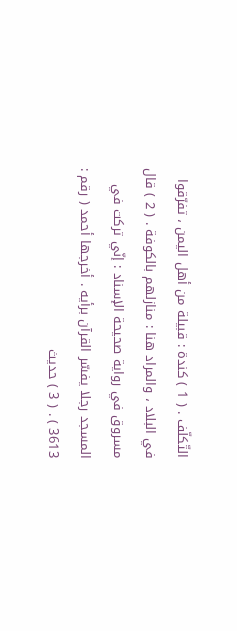التّكلّف . ( 1 ) كندة : قبيلة من أهل اليمن ، تفرّقوا في البلاد ، والمراد هنا : منازلهم بالكوفة . ( 2 ) قال مسروق في رواية صحيحة الإسناد : إنّي تركت في المسجد رجلا يفسّر القرآن برأيه . أخرجها أحمد ( رقم : 3613 ) . ( 3 ) حديث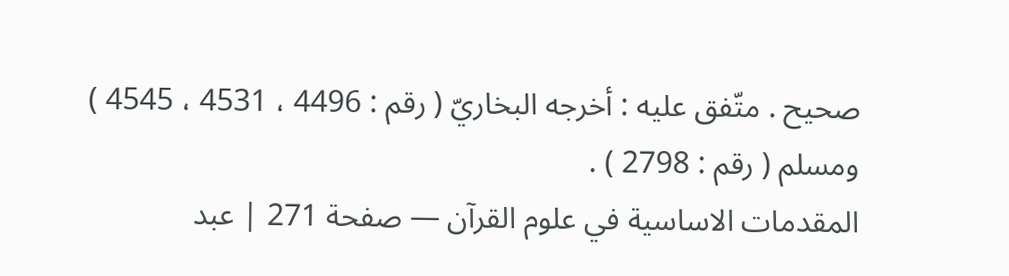صحيح . متّفق عليه : أخرجه البخاريّ ( رقم : 4496 ، 4531 ، 4545 ) ومسلم ( رقم : 2798 ) .
المقدمات الاساسية في علوم القرآن — صفحة 271 | عبد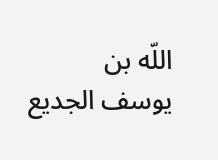اللّه بن يوسف الجديع